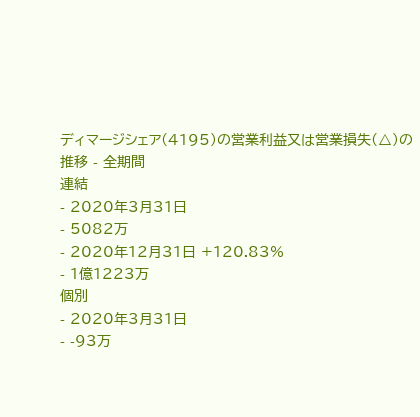ディマージシェア(4195)の営業利益又は営業損失(△)の推移 - 全期間
連結
- 2020年3月31日
- 5082万
- 2020年12月31日 +120.83%
- 1億1223万
個別
- 2020年3月31日
- -93万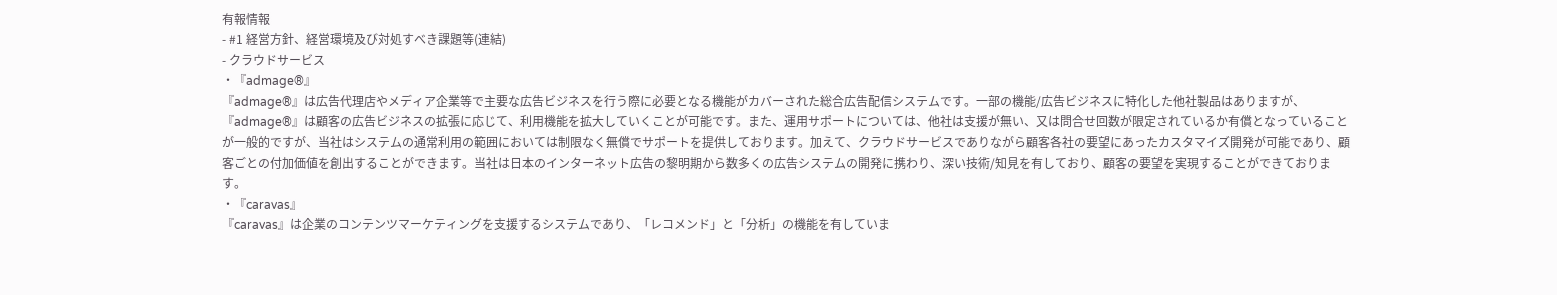有報情報
- #1 経営方針、経営環境及び対処すべき課題等(連結)
- クラウドサービス
・『admage®』
『admage®』は広告代理店やメディア企業等で主要な広告ビジネスを行う際に必要となる機能がカバーされた総合広告配信システムです。一部の機能/広告ビジネスに特化した他社製品はありますが、『admage®』は顧客の広告ビジネスの拡張に応じて、利用機能を拡大していくことが可能です。また、運用サポートについては、他社は支援が無い、又は問合せ回数が限定されているか有償となっていることが一般的ですが、当社はシステムの通常利用の範囲においては制限なく無償でサポートを提供しております。加えて、クラウドサービスでありながら顧客各社の要望にあったカスタマイズ開発が可能であり、顧客ごとの付加価値を創出することができます。当社は日本のインターネット広告の黎明期から数多くの広告システムの開発に携わり、深い技術/知見を有しており、顧客の要望を実現することができております。
・『caravas』
『caravas』は企業のコンテンツマーケティングを支援するシステムであり、「レコメンド」と「分析」の機能を有していま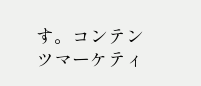す。コンテンツマーケティ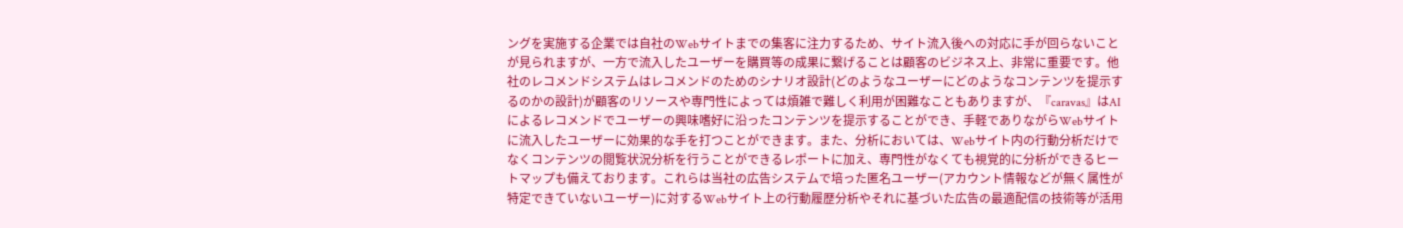ングを実施する企業では自社のWebサイトまでの集客に注力するため、サイト流入後への対応に手が回らないことが見られますが、一方で流入したユーザーを購買等の成果に繋げることは顧客のビジネス上、非常に重要です。他社のレコメンドシステムはレコメンドのためのシナリオ設計(どのようなユーザーにどのようなコンテンツを提示するのかの設計)が顧客のリソースや専門性によっては煩雑で難しく利用が困難なこともありますが、『caravas』はAIによるレコメンドでユーザーの興味嗜好に沿ったコンテンツを提示することができ、手軽でありながらWebサイトに流入したユーザーに効果的な手を打つことができます。また、分析においては、Webサイト内の行動分析だけでなくコンテンツの閲覧状況分析を行うことができるレポートに加え、専門性がなくても視覚的に分析ができるヒートマップも備えております。これらは当社の広告システムで培った匿名ユーザー(アカウント情報などが無く属性が特定できていないユーザー)に対するWebサイト上の行動履歴分析やそれに基づいた広告の最適配信の技術等が活用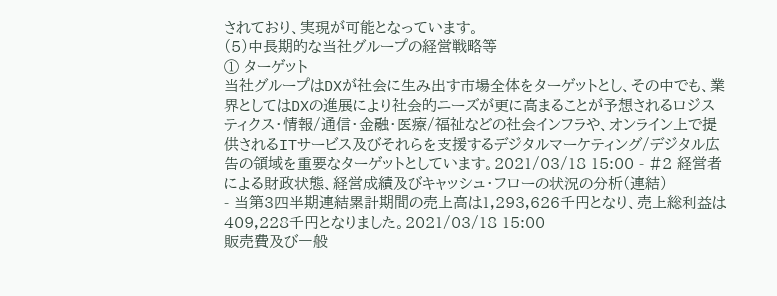されており、実現が可能となっています。
(5)中長期的な当社グループの経営戦略等
① ターゲット
当社グループはDXが社会に生み出す市場全体をターゲットとし、その中でも、業界としてはDXの進展により社会的ニーズが更に高まることが予想されるロジスティクス・情報/通信・金融・医療/福祉などの社会インフラや、オンライン上で提供されるITサービス及びそれらを支援するデジタルマーケティング/デジタル広告の領域を重要なターゲットとしています。2021/03/18 15:00 - #2 経営者による財政状態、経営成績及びキャッシュ・フローの状況の分析(連結)
- 当第3四半期連結累計期間の売上高は1,293,626千円となり、売上総利益は409,228千円となりました。2021/03/18 15:00
販売費及び一般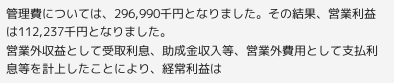管理費については、296,990千円となりました。その結果、営業利益は112,237千円となりました。
営業外収益として受取利息、助成金収入等、営業外費用として支払利息等を計上したことにより、経常利益は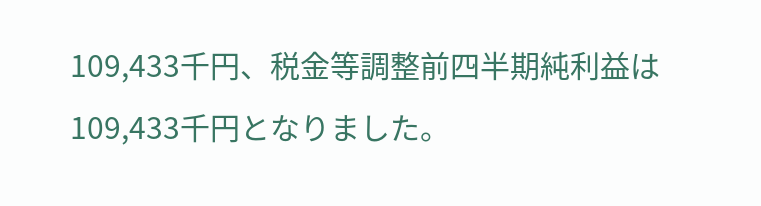109,433千円、税金等調整前四半期純利益は109,433千円となりました。